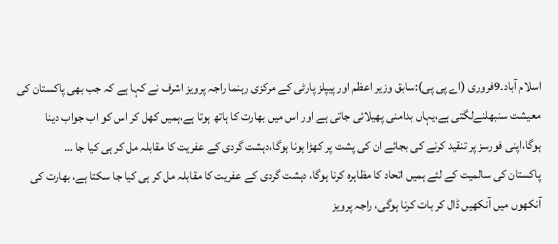اسلام آباد۔9فروری (اے پی پی):سابق وزیر اعظم اور پیپلز پارٹی کے مرکزی رہنما راجہ پرویز اشرف نے کہا ہے کہ جب بھی پاکستان کی معیشت سنبھلنےلگتی ہے،یہاں بدامنی پھیلائی جاتی ہے اور اس میں بھارت کا ہاتھ ہوتا ہے،ہمیں کھل کر اس کو اب جواب دینا ہوگا،اپنی فورسز پر تنقید کرنے کی بجائے ان کی پشت پر کھڑا ہونا ہوگا،دہشت گردی کے عفریت کا مقابلہ مل کر ہی کیا جا …
پاکستان کی سالمیت کے لئے ہمیں اتحاد کا مظاہرہ کرنا ہوگا، دہشت گردی کے عفریت کا مقابلہ مل کر ہی کیا جا سکتا ہے، بھارت کی آنکھوں میں آنکھیں ڈال کر بات کرنا ہوگی، راجہ پرویز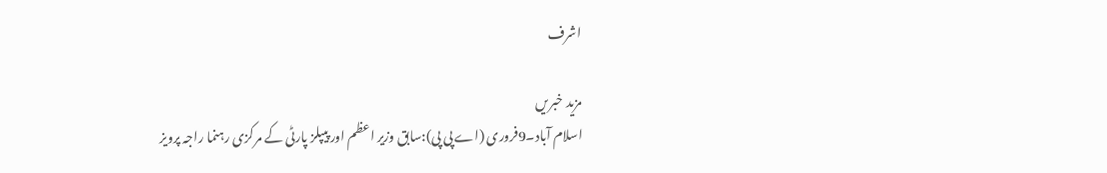اشرف

مزید خبریں
اسلام آباد۔9فروری (اے پی پی):سابق وزیر اعظم اور پیپلز پارٹی کے مرکزی رہنما راجہ پرویز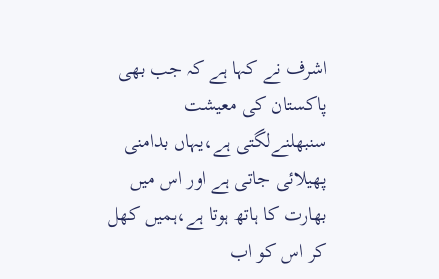اشرف نے کہا ہے کہ جب بھی پاکستان کی معیشت سنبھلنےلگتی ہے،یہاں بدامنی پھیلائی جاتی ہے اور اس میں بھارت کا ہاتھ ہوتا ہے،ہمیں کھل کر اس کو اب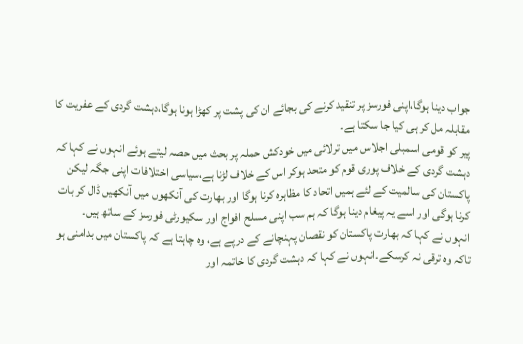جواب دینا ہوگا،اپنی فورسز پر تنقید کرنے کی بجائے ان کی پشت پر کھڑا ہونا ہوگا،دہشت گردی کے عفریت کا مقابلہ مل کر ہی کیا جا سکتا ہے۔
پیر کو قومی اسمبلی اجلاس میں ترلائی میں خودکش حملہ پر بحث میں حصہ لیتے ہوئے انہوں نے کہا کہ دہشت گردی کے خلاف پوری قوم کو متحد ہوکر اس کے خلاف لڑنا ہے،سیاسی اختلافات اپنی جگہ لیکن پاکستان کی سالمیت کے لئے ہمیں اتحاد کا مظاہرہ کرنا ہوگا اور بھارت کی آنکھوں میں آنکھیں ڈال کر بات کرنا ہوگی اور اسے یہ پیغام دینا ہوگا کہ ہم سب اپنی مسلح افواج اور سکیورٹی فورسز کے ساتھ ہیں۔
انہوں نے کہا کہ بھارت پاکستان کو نقصان پہنچانے کے درپے ہے، وہ چاہتا ہے کہ پاکستان میں بدامنی ہو تاکہ وہ ترقی نہ کرسکے۔انہوں نے کہا کہ دہشت گردی کا خاتمہ اور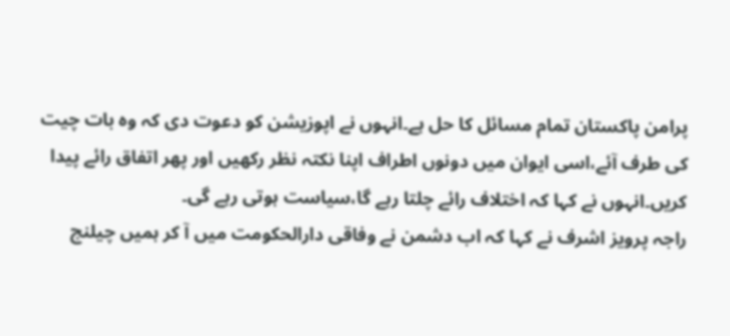پرامن پاکستان تمام مسائل کا حل ہے۔انہوں نے اپوزیشن کو دعوت دی کہ وہ بات چیت کی طرف آئے،اسی ایوان میں دونوں اطراف اپنا نکتہ نظر رکھیں اور پھر اتفاق رائے پیدا کریں۔انہوں نے کہا کہ اختلاف رائے چلتا رہے گا،سیاست ہوتی رہے گی۔
راجہ پرویز اشرف نے کہا کہ اب دشمن نے وفاقی دارالحکومت میں آ کر ہمیں چیلنج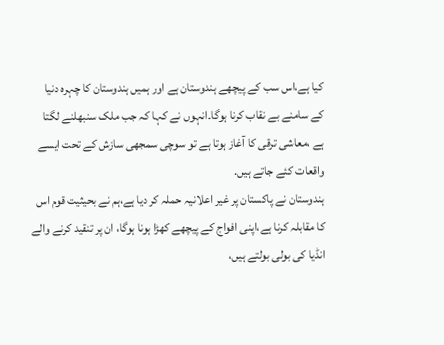کیا ہے،اس سب کے پیچھے ہندوستان ہے اور ہمیں ہندوستان کا چہرہ دنیا کے سامنے بے نقاب کرنا ہوگا۔انہوں نے کہا کہ جب ملک سنبھلنے لگتا ہے ،معاشی ترقی کا آغاز ہوتا ہے تو سوچی سمجھی سازش کے تحت ایسے واقعات کئے جاتے ہیں.
ہندوستان نے پاکستان پر غیر اعلانیہ حملہ کر دیا ہے،ہم نے بحیثیت قوم اس کا مقابلہ کرنا ہے،اپنی افواج کے پیچھے کھڑا ہونا ہوگا، ان پر تنقید کرنے والے انڈیا کی بولی بولتے ہیں،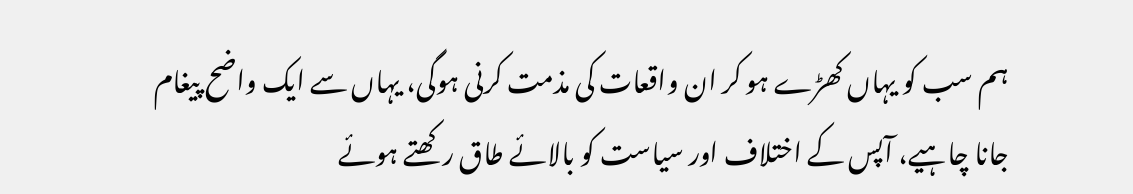ہم سب کو یہاں کھڑے ہو کر ان واقعات کی مذمت کرنی ہوگی، یہاں سے ایک واضح پیغام جانا چاہیے، آپس کے اختلاف اور سیاست کو بالائے طاق رکھتے ہوئے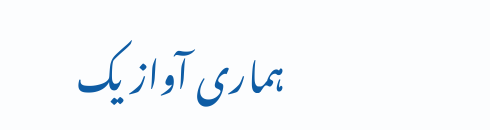ہماری آواز یک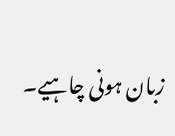زبان ہونی چاہیے۔